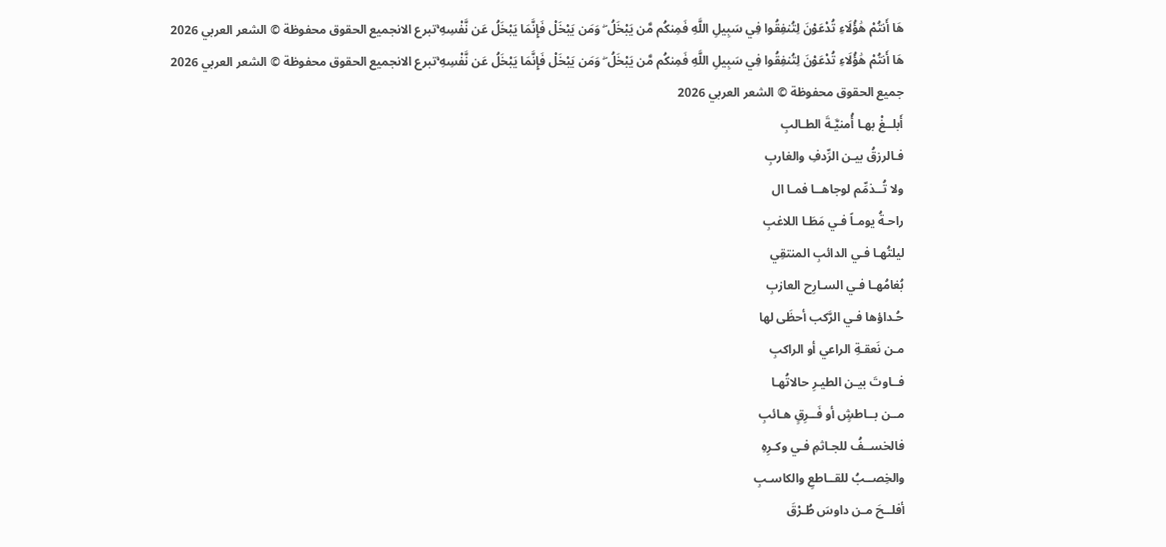هَا أَنتُمْ هَٰؤُلَاءِ تُدْعَوْنَ لِتُنفِقُوا فِي سَبِيلِ اللَّهِ فَمِنكُم مَّن يَبْخَلُ ۖ وَمَن يَبْخَلْ فَإِنَّمَا يَبْخَلُ عَن نَّفْسِهِ ۚتبرع الانجميع الحقوق محفوظة © الشعر العربي 2026
هَا أَنتُمْ هَٰؤُلَاءِ تُدْعَوْنَ لِتُنفِقُوا فِي سَبِيلِ اللَّهِ فَمِنكُم مَّن يَبْخَلُ ۖ وَمَن يَبْخَلْ فَإِنَّمَا يَبْخَلُ عَن نَّفْسِهِ ۚتبرع الانجميع الحقوق محفوظة © الشعر العربي 2026
جميع الحقوق محفوظة © الشعر العربي 2026
أَبلــغْ بهـا أُمنيَّـةَ الطـالبِ
فـالرزقُ بيـن الرِّدفِ والغاربِ
ولا تُــذمِّم لوجاهــا فمـا ال
راحـةُ يومـاً فـي مَطَـا اللاغبِ
ليلتُهـا فـي الدائبِ المنتقِي
بُغامُهـا فـي السـارِح العازبِ
حُـداؤها فـي الرَّكب أحظَى لها
مـن نَعقـةِ الراعي أو الراكبِ
فــاوتَ بيـن الطيـرِ حالاتُهـا
مــن بــاطشٍ أو فَــرِقٍ هـائبِ
فالخســفُ للجـاثمِ فـي وكـرِهِ
والخِصــبُ للقــاطعِ والكاسـبِ
أفلــحَ مـن داوسَ طُـرْقَ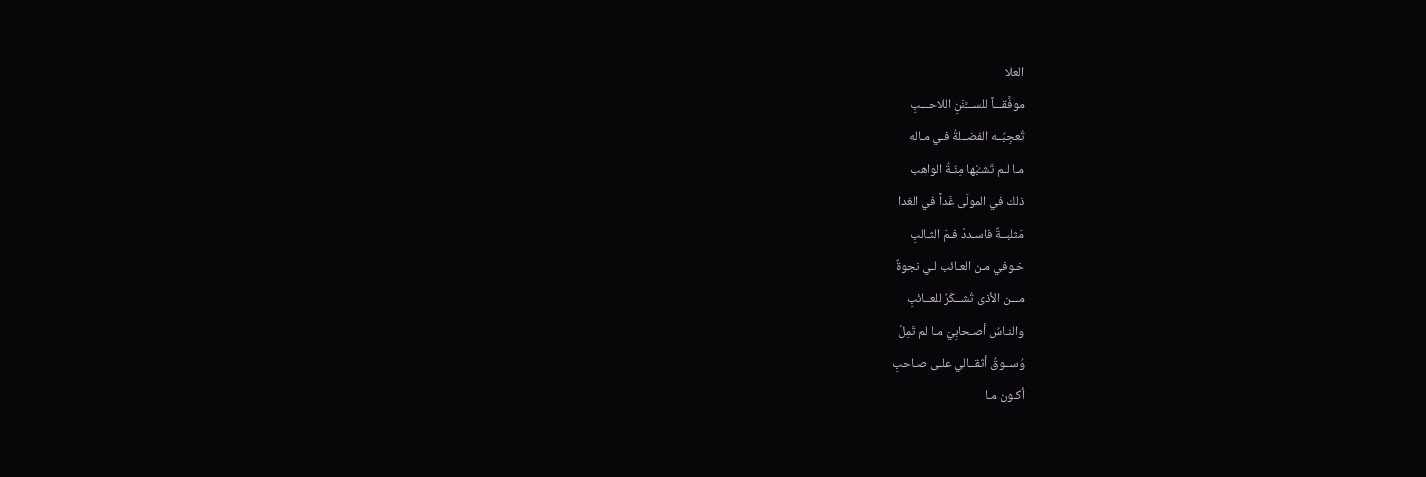العلا
موفَّقـــاً للســـَّنَنِ اللاحـــبِ
تُعجِبُــه الفضــلةُ فـي مـاله
مـا لـم تَشـُبْها مِنّـةُ الواهب
ذلك في المولَى غَداً في الغدا
مَثلبــةٌ فاسـددْ فـمَ الثـالبِ
خـوفي مـن العـائب لـي نجوةٌ
مـــن الأذى تُشــكَرُ للعــائبِ
والنـاسُ أصـحابِيَ مـا لم تَمِلْ
وُســوقُ أثقــالي علـى صـاحبِ
أكـون مـا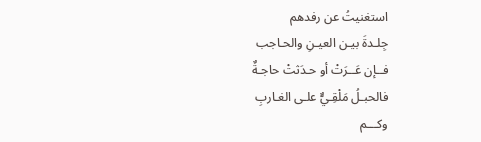استغنيتُ عن رفدهم
جِلـدةَ بيـن العيـنِ والحـاجب
فــإن عَــرَتْ أو حـدَثتْ حاجـةٌ
فالحبـلُ مَلْقِـيٌّ علـى الغـاربِ
وكـــم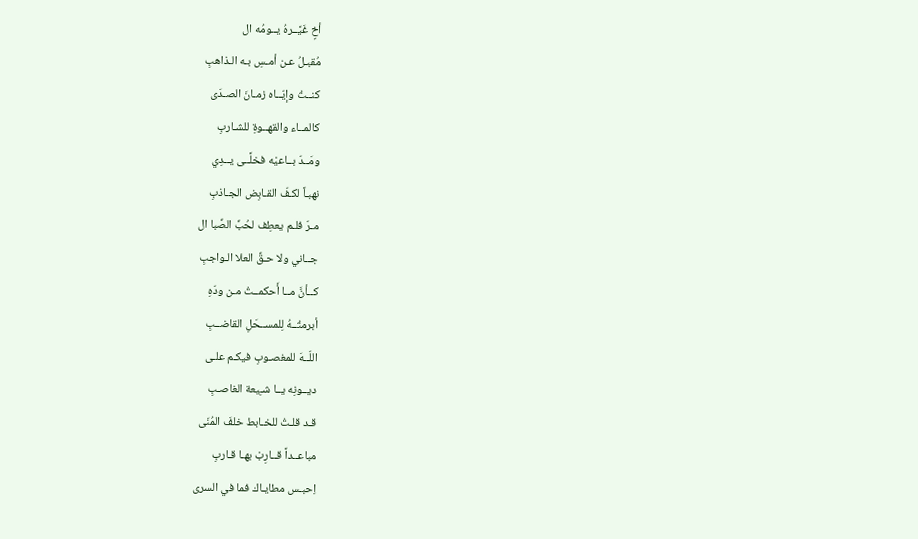أخٍ غَيَّــرهُ يــومُه ال
مُقبـلُ عـن أمـسِ بـه الـذاهبِ
كنــتُ وإيّــاه زمـانَ الصـدَى
كالمــاء والقهــوةِ للشـاربِ
ومَــدّ بــاعيْه فخلَّــى يــدِي
نهبـاً لكـفّ القـابِض الجـاذبِ
مـرّ فلـم يعطِف لحُبِّ الصِّبا ال
جــاني ولا حـقِّ العلا الـواجبِ
كــأنَّ مــا أَحكمــتُ مـن ودّهِ
أبرمتُــهُ لِلمســحَلِ القاضــبِ
اللّــهَ للمغصـوبِ فيكـم علـى
ديــونِه يــا شـِيعة الغاصـبِ
قـد قلـتُ للخـابط خلفَ المُنَى
مباعــداً قــارِبْ بهـا قـاربِ
اِحبـس مطايـاك فما في السرى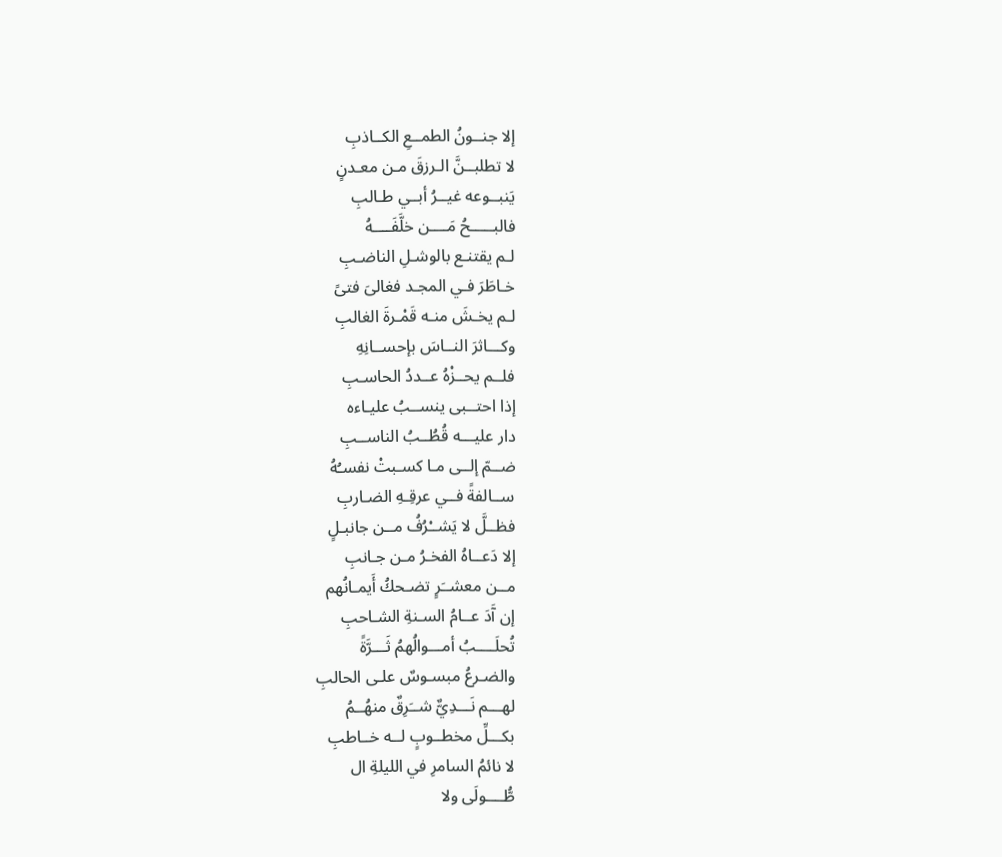إلا جنــونُ الطمــعِ الكــاذبِ
لا تطلبــنَّ الـرزقَ مـن معـدنٍ
يَنبــوعه غيــرُ أبــي طـالبِ
فالبـــــحُ مَــــن خلَّفَــــهُ
لـم يقتنـع بالوشـلِ الناضـبِ
خـاطَرَ فـي المجـد فغالىَ فتىً
لـم يخـشَ منـه قَمْـرةَ الغالبِ
وكـــاثرَ النــاسَ بإحســانِهِ
فلــم يحــزْهُ عــددُ الحاسـبِ
إذا احتــبى ينســبُ عليـاءه
دار عليـــه قُطُــبُ الناســبِ
ضــمّ إلــى مـا كسـبتْ نفسـُهُ
ســالفةً فــي عرقِـهِ الضـاربِ
فظــلَّ لا يَشــْرُفُ مــن جانبـلٍ
إلا دَعــاهُ الفخـرُ مـن جـانبِ
مــن معشــَرٍ تضـحكُ أَيمـانُهم
إن آَدَ عــامُ السـنةِ الشـاحبِ
تُحلَــــبُ أمـــوالُهمُ ثَـــرَّةً
والضـرعُ مبسـوسٌ علـى الحالبِ
لهـــم نَـــدِيٌّ شــَرِقٌ منهُــمُ
بكـــلِّ مخطــوبٍ لــه خــاطبِ
لا نائمُ السامرِ في الليلةِ ال
طُّــــولَى ولا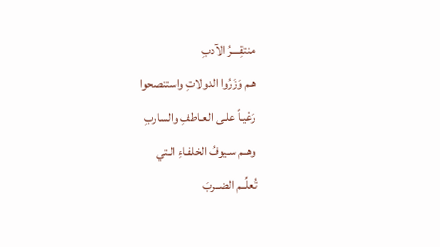منتقِــــرُ الآدبِ
هـم وَزَرُوا الدولاتِ واستنصحوا
رَعْيـاً علـى العـاطفِ والساربِ
وهــم سـيوفُ الخلفـاءِ الـتي
تُعلِّــم الضــربَ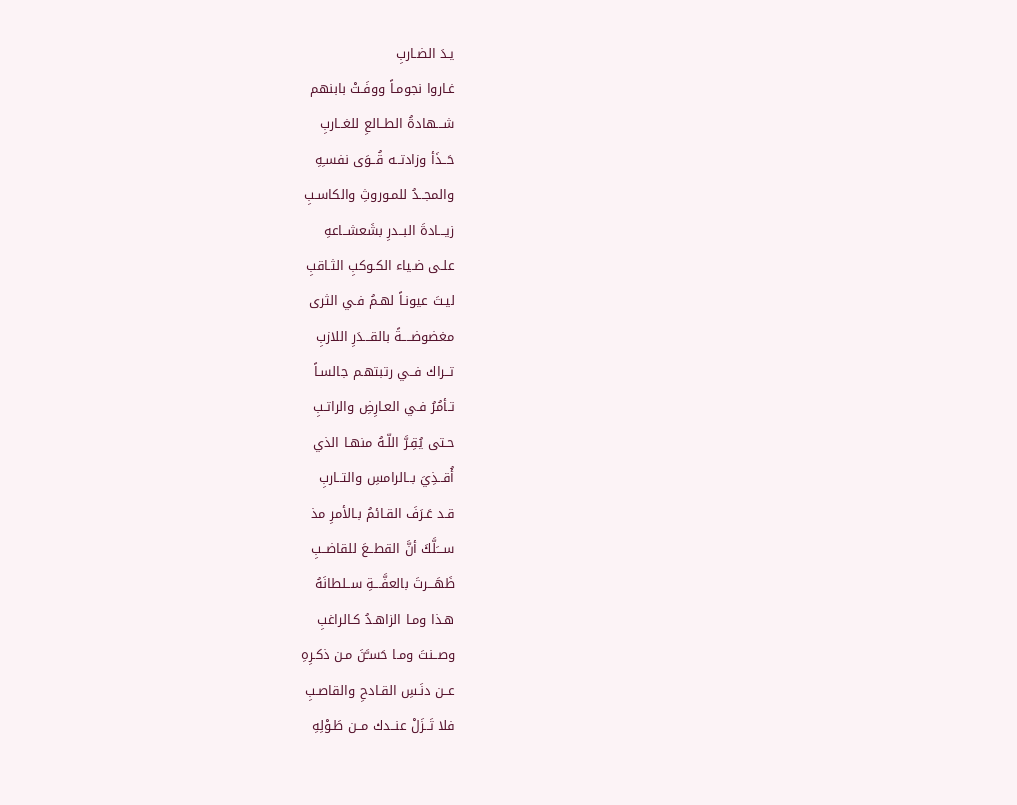يـدَ الضـاربِ
غـاروا نجومـاً ووفَـتْ بابنهم
شـــهادةُ الطــالعِ للغــاربِ
حَــذَأ وزادتــه قُــوَى نفسـِهِ
والمجــدُ للمـوروثِ والكاسـبِ
زيـــادةَ البــدرِ بشَعشــاعهِ
علـى ضـياء الكـوكبِ الثـاقبِ
ليـتَ عيونـاً لهـمُ فـي الثرى
مغضوضــــةً بالقـــدَرِ اللازبِ
تــراك فــي رتبتهـم جالسـاً
تـأمُرُ فـي العـارِضِ والراتـبِ
حـتى يُقِـرَّ اللّـهُ منهـا الذي
أُقــذِيَ بــالرامسِ والتــاربِ
قـد عَـرَفَ القـائمُ بـالأمرِ مذ
ســـَلَّكَ أنَّ القطــعَ للقاضــبِ
ظَهَـــرتَ بالعفَّـــةِ ســلطانَهُ
هـذا ومـا الزاهـدُ كـالراغبِ
وصــنتَ ومـا حَسـَّنَ مـن ذكـرِهِ
عــن دنَـسِ القـادحِ والقاصـبِ
فلا تَــزَلْ عنــدك مــن طَـوْلِهِ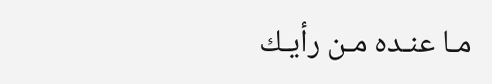مـا عنـده مـن رأيـك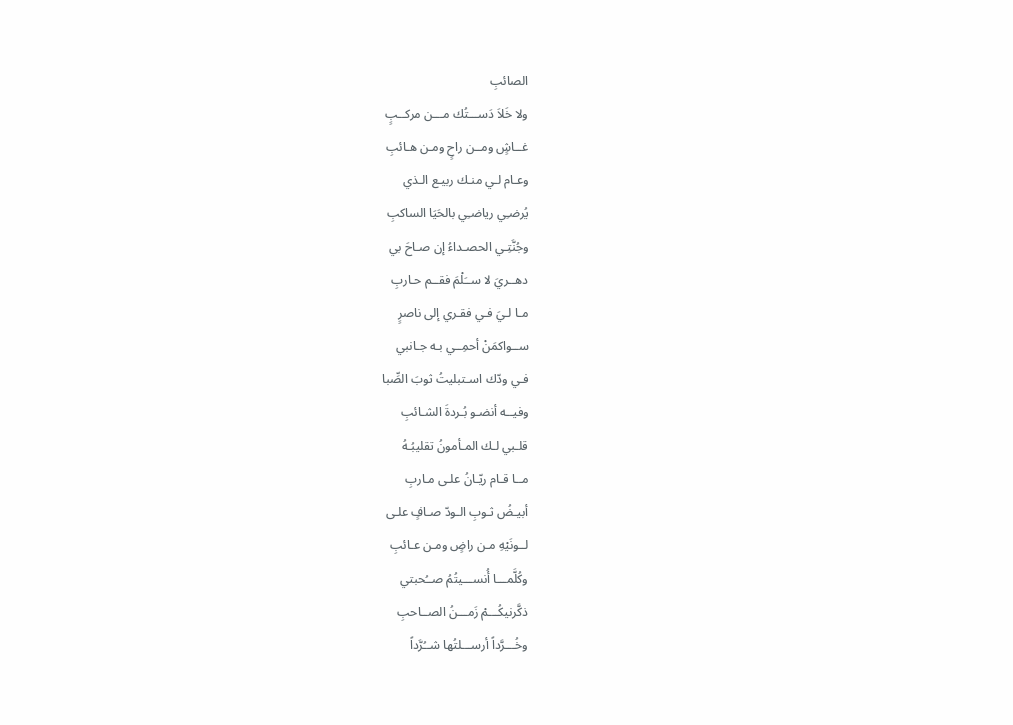الصائبِ
ولا خَلاَ دَســـتُك مـــن مركــبٍ
غــاشٍ ومــن راحٍ ومـن هـائبِ
وعـام لـي منـك ربيـع الـذي
يُرضـِي رياضـِي بالحَيَا الساكبِ
وجُنَّتِـي الحصـداءُ إن صـاحَ بي
دهــريَ لا ســَلْمَ فقــم حـاربِ
مـا لـيَ فـي فقـري إلى ناصرٍ
ســواكمَنْ أحمِــي بـه جـانبي
فـي ودّك اسـتبليتُ ثوبَ الصِّبا
وفيــه أنضـو بُـردةَ الشـائبِ
قلـبي لـك المـأمونُ تقليبُـهُ
مــا قـام ريّـانُ علـى مـاربِ
أبيـضُ ثـوبِ الـودّ صـافٍ علـى
لــونَيْهِ مـن راضٍ ومـن عـائبِ
وكُلَّمـــا أُنســـيتُمُ صــُحبتي
ذكَّرنيكُـــمْ زَمـــنُ الصــاحبِ
وخُـــرَّداً أرســـلتُها شــُرَّداً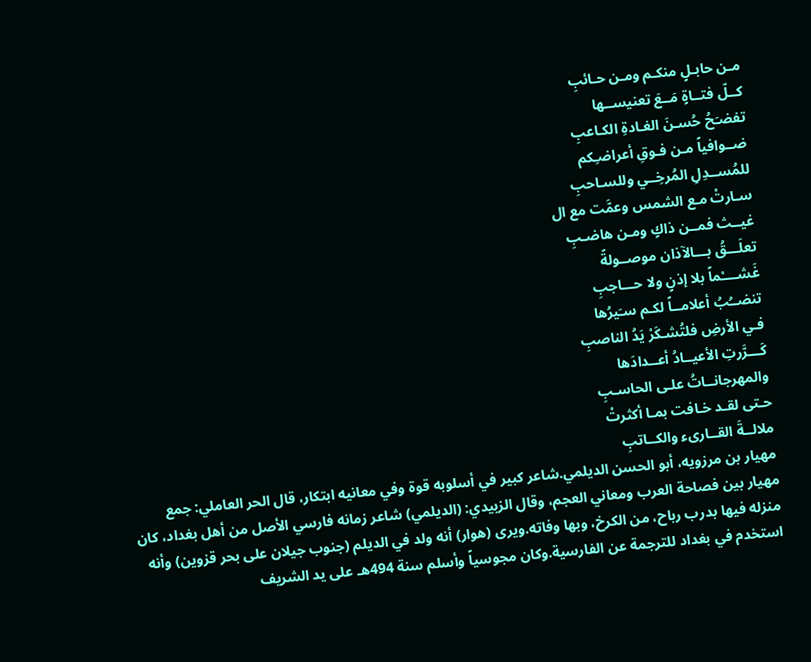مـن حابـلٍ منكـم ومـن حـائبِ
كــلّ فتــاةٍ مَــعَ تعنيســها
تفضـَحُ حُسـنَ الغـادةِ الكـاعبِ
ضــوافياً مـن فـوقِ أعراضـِكم
للمُســدِلِ المُرخِــي وللسـاحبِ
سـارتْ مـع الشمس وعمَّت مع ال
غيــث فمــن ذاكٍ ومـن هاضـبِ
تعلَـــقُ بـــالآذان موصــولةً
غَشــــْماً بلا إذنٍ ولا حـــاجبِ
تنضــُبُ أعلامــاً لكـم سـَيرُها
فـي الأرضِ فلتُشـكَرْ يَدُ الناصبِ
كَـــرَّرتِ الأعيــادُ أعــدادَها
والمهرجانــاتُ علـى الحاسـبِ
حـتى لقـد خـافت بمـا أكثرتْ
ملالــةَ القــارىء والكــاتبِ
مهيار بن مرزويه، أبو الحسن الديلمي.شاعر كبير في أسلوبه قوة وفي معانيه ابتكار، قال الحر العاملي: جمع مهيار بين فصاحة العرب ومعاني العجم، وقال الزبيدي: (الديلمي) شاعر زمانه فارسي الأصل من أهل بغداد، كان منزله فيها بدرب رباح، من الكرخ، وبها وفاته.ويرى (هوار) أنه ولد في الديلم (جنوب جيلان على بحر قزوين) وأنه استخدم في بغداد للترجمة عن الفارسية.وكان مجوسياً وأسلم سنة 494هـ على يد الشريف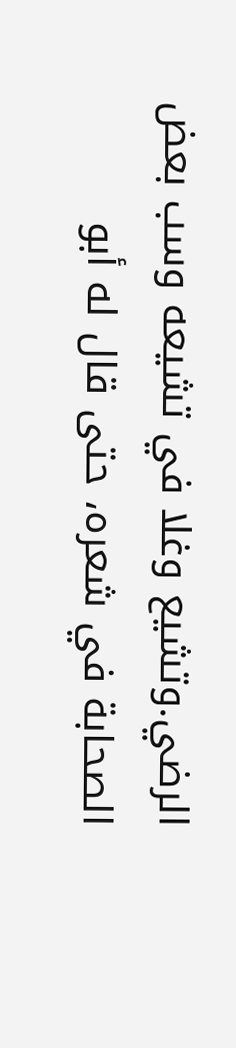الرضي.وتشيع وغلا في تشيعه وسب بعض الصحابة في شعره، حتى قال له أبو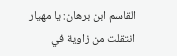القاسم ابن برهان: يا مهيار انتقلت من زاوية في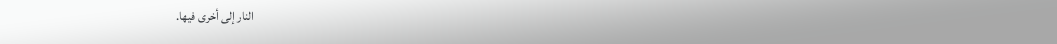النار إلى أخرى فيها.